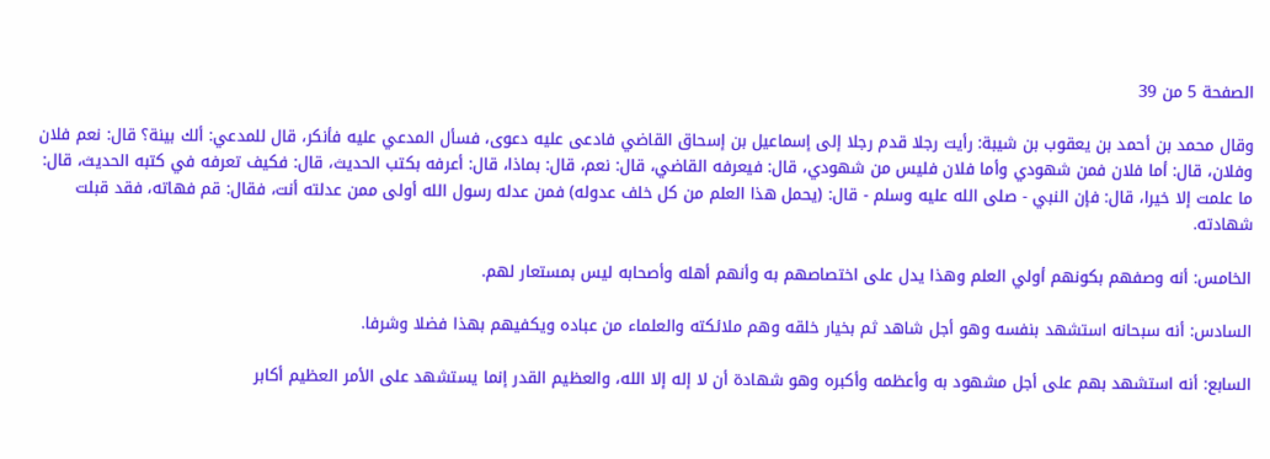الصفحة 5 من 39

وقال محمد بن أحمد بن يعقوب بن شيبة: رأيت رجلا قدم رجلا إلى إسماعيل بن إسحاق القاضي فادعى عليه دعوى، فسأل المدعي عليه فأنكر، قال للمدعي: ألك بينة؟ قال: نعم فلان وفلان، قال: أما فلان فمن شهودي وأما فلان فليس من شهودي، قال: فيعرفه القاضي، قال: نعم، قال: بماذا، قال: أعرفه بكتب الحديث، قال: فكيف تعرفه في كتبه الحديث، قال: ما علمت إلا خيرا، قال: فإن النبي - صلى الله عليه وسلم - قال: (يحمل هذا العلم من كل خلف عدوله) فمن عدله رسول الله أولى ممن عدلته أنت، فقال: قم فهاته، فقد قبلت شهادته.

الخامس: أنه وصفهم بكونهم أولي العلم وهذا يدل على اختصاصهم به وأنهم أهله وأصحابه ليس بمستعار لهم.

السادس: أنه سبحانه استشهد بنفسه وهو أجل شاهد ثم بخيار خلقه وهم ملائكته والعلماء من عباده ويكفيهم بهذا فضلا وشرفا.

السابع: أنه استشهد بهم على أجل مشهود به وأعظمه وأكبره وهو شهادة أن لا إله إلا الله، والعظيم القدر إنما يستشهد على الأمر العظيم أكابر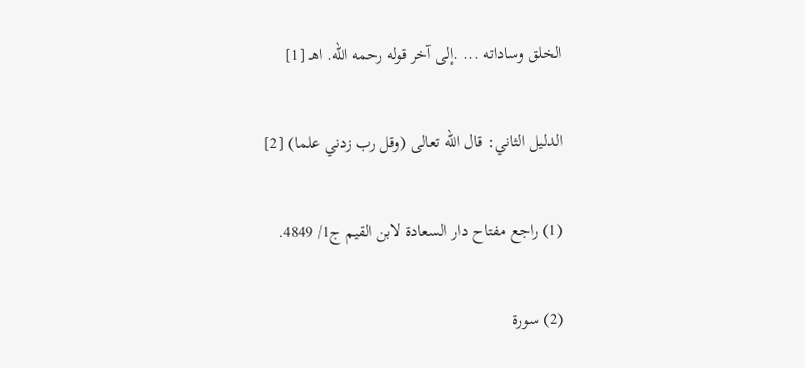الخلق وساداته ... .إلى آخر قوله رحمه الله. اهـ [1]

الدليل الثاني: قال الله تعالى (وقل رب زدني علما) [2]

(1) راجع مفتاح دار السعادة لابن القيم ج1/ 4849.

(2) سورة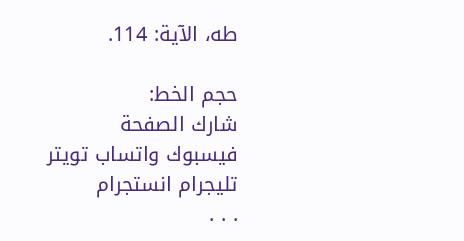طه، الآية: 114.

حجم الخط:
شارك الصفحة
فيسبوك واتساب تويتر تليجرام انستجرام
. . .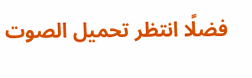فضلًا انتظر تحميل الصوت